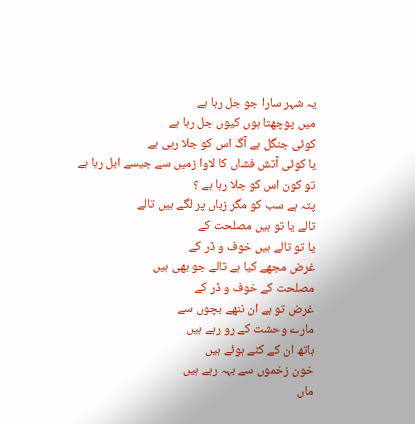یہ شہر سارا جو جل رہا ہے
میں پوچھتا ہوں کیوں جل رہا ہے
کوئی جنگل ہے آگ اس کو جلا رہی ہے
یا کوئی آتش فشاں کا لاوا زمیں سے جیسے ابل رہا ہے
تو کون اس کو جلا رہا ہے ؟
پتہ ہے سب کو مگر زباں پر لگے ہیں تالے
تالے یا تو ہیں مصلحت کے
یا تو تالے ہیں خوف و ڈر کے
غرض مجھے کیا ہے تالے جو بھی ہیں
مصلحت کے خوف و ڈر کے
غرض تو ہے ان ننھے بچوں سے
مارے وحشت کے رو رہے ہیں
ہاتھ ان کے کٹے ہوئے ہیں
خون زخموں سے بہہ رہے ہیں
ماں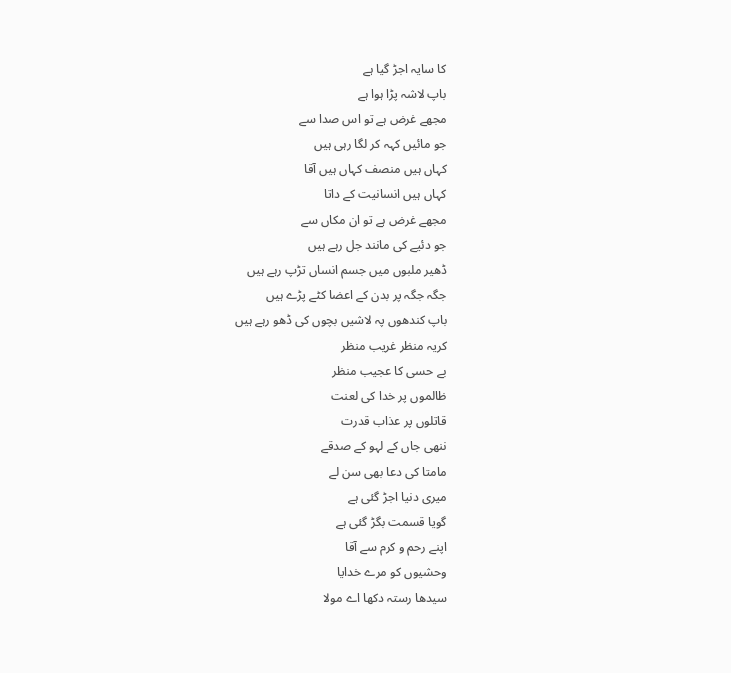کا سایہ اجڑ گیا ہے
باپ لاشہ پڑا ہوا ہے
مجھے غرض ہے تو اس صدا سے
جو مائیں کہہ کر لگا رہی ہیں
کہاں ہیں منصف کہاں ہیں آقا
کہاں ہیں انسانیت کے داتا
مجھے غرض ہے تو ان مکاں سے
جو دئیے کی مانند جل رہے ہیں
ڈھیر ملبوں میں جسم انساں تڑپ رہے ہیں
جگہ جگہ پر بدن کے اعضا کٹے پڑے ہیں
باپ کندھوں پہ لاشیں بچوں کی ڈھو رہے ہیں
کریہ منظر غریب منظر
بے حسی کا عجیب منظر
ظالموں پر خدا کی لعنت
قاتلوں پر عذاب قدرت
ننھی جاں کے لہو کے صدقے
مامتا کی دعا بھی سن لے
میری دنیا اجڑ گئی ہے
گویا قسمت بگڑ گئی ہے
اپنے رحم و کرم سے آقا
وحشیوں کو مرے خدایا
سیدھا رستہ دکھا اے مولا